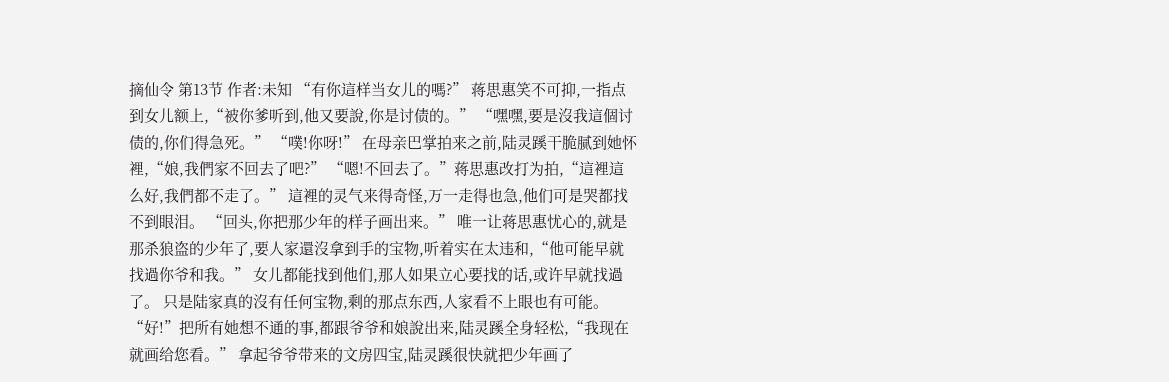摘仙令 第13节 作者:未知 “有你這样当女儿的嗎?” 蒋思惠笑不可抑,一指点到女儿额上,“被你爹听到,他又要說,你是讨债的。” “嘿嘿,要是沒我這個讨债的,你们得急死。” “噗!你呀!” 在母亲巴掌拍来之前,陆灵蹊干脆腻到她怀裡,“娘,我們家不回去了吧?” “嗯!不回去了。”蒋思惠改打为拍,“這裡這么好,我們都不走了。” 這裡的灵气来得奇怪,万一走得也急,他们可是哭都找不到眼泪。 “回头,你把那少年的样子画出来。” 唯一让蒋思惠忧心的,就是那杀狼盗的少年了,要人家還沒拿到手的宝物,听着实在太违和,“他可能早就找過你爷和我。” 女儿都能找到他们,那人如果立心要找的话,或许早就找過了。 只是陆家真的沒有任何宝物,剩的那点东西,人家看不上眼也有可能。 “好!”把所有她想不通的事,都跟爷爷和娘說出来,陆灵蹊全身轻松,“我现在就画给您看。” 拿起爷爷带来的文房四宝,陆灵蹊很快就把少年画了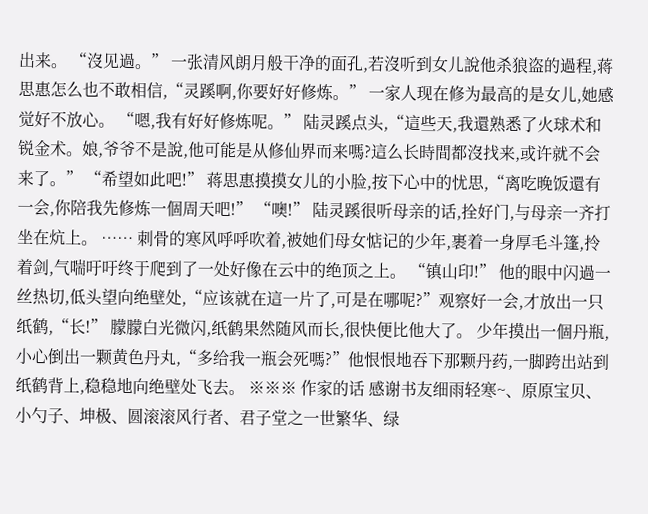出来。 “沒见過。” 一张清风朗月般干净的面孔,若沒听到女儿說他杀狼盗的過程,蒋思惠怎么也不敢相信,“灵蹊啊,你要好好修炼。” 一家人现在修为最高的是女儿,她感觉好不放心。 “嗯,我有好好修炼呢。” 陆灵蹊点头,“這些天,我還熟悉了火球术和锐金术。娘,爷爷不是說,他可能是从修仙界而来嗎?這么长時間都沒找来,或许就不会来了。” “希望如此吧!” 蒋思惠摸摸女儿的小脸,按下心中的忧思,“离吃晚饭還有一会,你陪我先修炼一個周天吧!” “噢!” 陆灵蹊很听母亲的话,拴好门,与母亲一齐打坐在炕上。 …… 刺骨的寒风呼呼吹着,被她们母女惦记的少年,裹着一身厚毛斗篷,拎着剑,气喘吁吁终于爬到了一处好像在云中的绝顶之上。 “镇山印!” 他的眼中闪過一丝热切,低头望向绝壁处,“应该就在這一片了,可是在哪呢?”观察好一会,才放出一只纸鹤,“长!” 朦朦白光微闪,纸鹤果然随风而长,很快便比他大了。 少年摸出一個丹瓶,小心倒出一颗黄色丹丸,“多给我一瓶会死嗎?”他恨恨地吞下那颗丹药,一脚跨出站到纸鹤背上,稳稳地向绝壁处飞去。 ※※※ 作家的话 感谢书友细雨轻寒~、原原宝贝、小勺子、坤极、圆滚滚风行者、君子堂之一世繁华、绿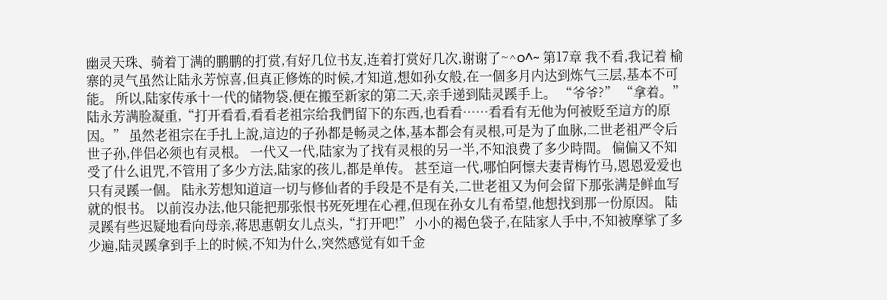幽灵天珠、骑着丁满的鹏鹏的打赏,有好几位书友,连着打赏好几次,谢谢了~^o^~ 第17章 我不看,我记着 榆寨的灵气虽然让陆永芳惊喜,但真正修炼的时候,才知道,想如孙女般,在一個多月内达到炼气三层,基本不可能。 所以,陆家传承十一代的储物袋,便在搬至新家的第二天,亲手递到陆灵蹊手上。 “爷爷?” “拿着。”陆永芳满脸凝重,“打开看看,看看老祖宗给我們留下的东西,也看看……看看有无他为何被贬至這方的原因。” 虽然老祖宗在手扎上說,這边的子孙都是畅灵之体,基本都会有灵根,可是为了血脉,二世老祖严令后世子孙,伴侣必须也有灵根。 一代又一代,陆家为了找有灵根的另一半,不知浪费了多少時間。 偏偏又不知受了什么诅咒,不管用了多少方法,陆家的孩儿,都是单传。 甚至這一代,哪怕阿懔夫妻青梅竹马,恩恩爱爱也只有灵蹊一個。 陆永芳想知道這一切与修仙者的手段是不是有关,二世老祖又为何会留下那张满是鲜血写就的恨书。 以前沒办法,他只能把那张恨书死死埋在心裡,但现在孙女儿有希望,他想找到那一份原因。 陆灵蹊有些迟疑地看向母亲,蒋思惠朝女儿点头,“打开吧!” 小小的褐色袋子,在陆家人手中,不知被摩挲了多少遍,陆灵蹊拿到手上的时候,不知为什么,突然感觉有如千金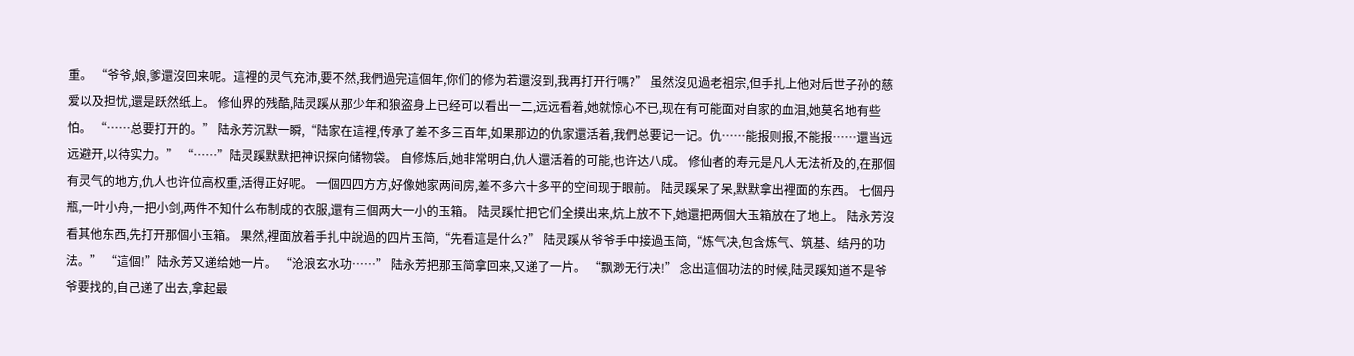重。 “爷爷,娘,爹還沒回来呢。這裡的灵气充沛,要不然,我們過完這個年,你们的修为若還沒到,我再打开行嗎?” 虽然沒见過老祖宗,但手扎上他对后世子孙的慈爱以及担忧,還是跃然纸上。 修仙界的残酷,陆灵蹊从那少年和狼盗身上已经可以看出一二,远远看着,她就惊心不已,现在有可能面对自家的血泪,她莫名地有些怕。 “……总要打开的。” 陆永芳沉默一瞬,“陆家在這裡,传承了差不多三百年,如果那边的仇家還活着,我們总要记一记。仇……能报则报,不能报……還当远远避开,以待实力。” “……”陆灵蹊默默把神识探向储物袋。 自修炼后,她非常明白,仇人還活着的可能,也许达八成。 修仙者的寿元是凡人无法祈及的,在那個有灵气的地方,仇人也许位高权重,活得正好呢。 一個四四方方,好像她家两间房,差不多六十多平的空间现于眼前。 陆灵蹊呆了呆,默默拿出裡面的东西。 七個丹瓶,一叶小舟,一把小剑,两件不知什么布制成的衣服,還有三個两大一小的玉箱。 陆灵蹊忙把它们全摸出来,炕上放不下,她還把两個大玉箱放在了地上。 陆永芳沒看其他东西,先打开那個小玉箱。 果然,裡面放着手扎中說過的四片玉简,“先看這是什么?” 陆灵蹊从爷爷手中接過玉简,“炼气决,包含炼气、筑基、结丹的功法。” “這個!”陆永芳又递给她一片。 “沧浪玄水功……” 陆永芳把那玉简拿回来,又递了一片。 “飘渺无行决!” 念出這個功法的时候,陆灵蹊知道不是爷爷要找的,自己递了出去,拿起最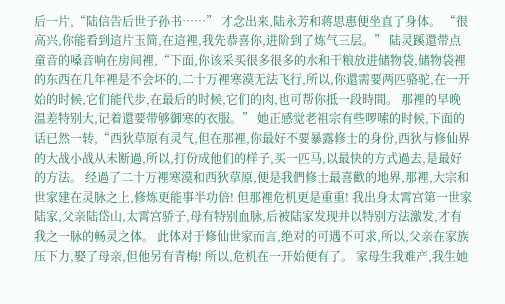后一片,“陆信告后世子孙书……” 才念出来,陆永芳和蒋思惠便坐直了身体。 “很高兴,你能看到這片玉简,在這裡,我先恭喜你,进阶到了炼气三层。” 陆灵蹊還带点童音的嗓音响在房间裡,“下面,你该采买很多很多的水和干粮放进储物袋,储物袋裡的东西在几年裡是不会坏的,二十万裡寒漠无法飞行,所以,你還需要两匹骆驼,在一开始的时候,它们能代步,在最后的时候,它们的肉,也可帮你抵一段時間。 那裡的早晚温差特别大,记着還要带够御寒的衣服。” 她正感觉老祖宗有些啰嗦的时候,下面的话已然一转,“西狄草原有灵气,但在那裡,你最好不要暴露修士的身份,西狄与修仙界的大战小战从未断過,所以,打份成他们的样子,买一匹马,以最快的方式過去,是最好的方法。 经過了二十万裡寒漠和西狄草原,便是我們修士最喜歡的地界,那裡,大宗和世家建在灵脉之上,修炼更能事半功倍! 但那裡危机更是重重! 我出身太霄宫第一世家陆家,父亲陆岱山,太霄宫骄子,母有特别血脉,后被陆家发现并以特别方法激发,才有我之一脉的畅灵之体。 此体对于修仙世家而言,绝对的可遇不可求,所以,父亲在家族压下力,娶了母亲,但他另有青梅! 所以,危机在一开始便有了。 家母生我难产,我生她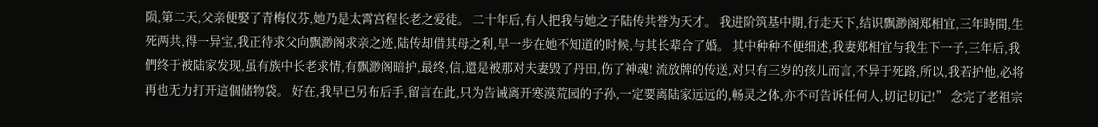陨,第二天,父亲便娶了青梅仪芬,她乃是太霄宫程长老之爱徒。 二十年后,有人把我与她之子陆传共誉为天才。 我进阶筑基中期,行走天下,结识飘渺阁郑相宜,三年時間,生死两共,得一异宝,我正待求父向飘渺阁求亲之迹,陆传却借其母之利,早一步在她不知道的时候,与其长辈合了婚。 其中种种不便细述,我妻郑相宜与我生下一子,三年后,我們终于被陆家发现,虽有族中长老求情,有飘渺阁暗护,最终,信,還是被那对夫妻毁了丹田,伤了神魂! 流放牌的传送,对只有三岁的孩儿而言,不异于死路,所以,我若护他,必将再也无力打开這個储物袋。 好在,我早已另布后手,留言在此,只为告诫离开寒漠荒园的子孙,一定要离陆家远远的,畅灵之体,亦不可告诉任何人,切记切记!” 念完了老祖宗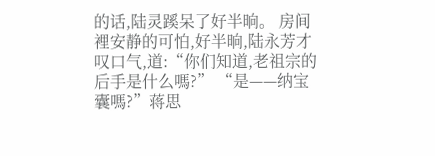的话,陆灵蹊呆了好半晌。 房间裡安静的可怕,好半晌,陆永芳才叹口气,道:“你们知道,老祖宗的后手是什么嗎?” “是——纳宝囊嗎?”蒋思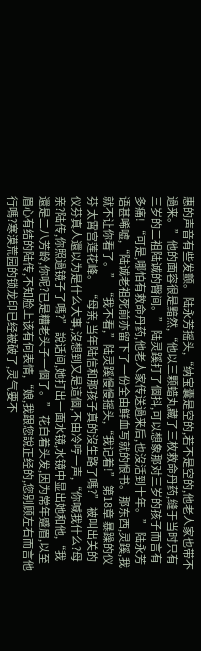惠的声音有些发颤。 陆永芳摇头,“纳宝囊是空的,若不是空的,他老人家也带不過来。”他的面容很是黯然,“他以三颗蜡丸藏了三枚救命丹药,缝于当时只有三岁的二祖陆诚的臀间。” 陆灵蹊打了個抖,可以想象那对三岁的孩子而言有多痛! “可是,哪怕有救命丹药,他老人家传送過来后,也沒活到十年。” 陆永芳语甚唏嘘,“陆诚老祖死前亦留下了一份全由鲜血写就的恨书。那东西,灵蹊,我就不让你看了。” “我不看,”陆灵蹊慢慢摇头,“我记着!” 第18章 暴躁的仪芬 太霄宫莲花峰。 “母亲,当年陆信和那孩子真的沒生路了嗎?” 被叫出关的仪芬真人還以为是什么大事,沒想到又是這個,不由冷哼一声,“你喊我什么?母亲?陆传,你照過镜子了嗎?” 說话间,她打出一面水镜,水镜中显出她和他,“我還是二八芳龄,你呢?已是糟老头子一個了。” 花白着头发,因为常年蹙眉,以至眉心有结的陆传,不知脸上该有何表情,“娘,我跟您說正经的,您别顾左右而言他行嗎?寒漠荒园的锁龙印已经被破了,灵气要不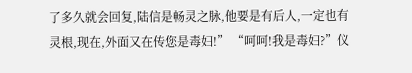了多久就会回复,陆信是畅灵之脉,他要是有后人,一定也有灵根,现在,外面又在传您是毒妇!” “呵呵!我是毒妇?”仪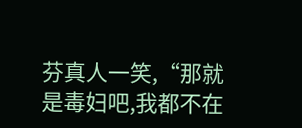芬真人一笑,“那就是毒妇吧,我都不在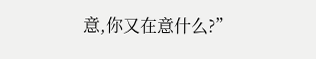意,你又在意什么?”